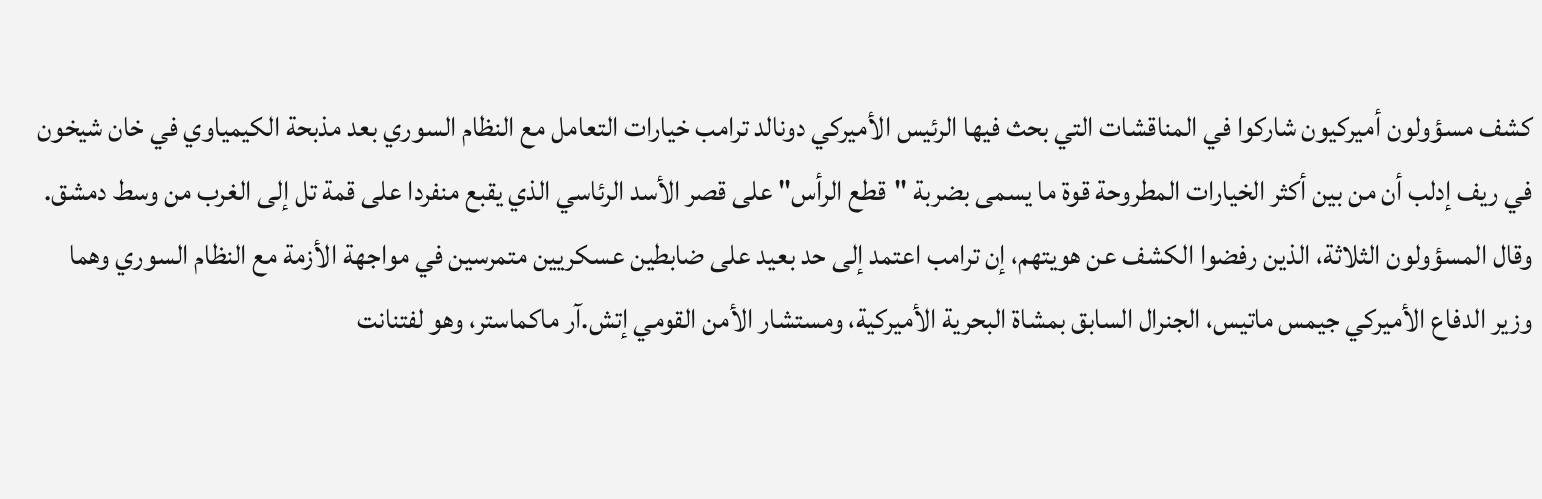كشف مسؤولون أميركيون شاركوا في المناقشات التي بحث فيها الرئيس الأميركي دونالد ترامب خيارات التعامل مع النظام السوري بعد مذبحة الكيمياوي في خان شيخون في ريف إدلب أن من بين أكثر الخيارات المطروحة قوة ما يسمى بضربة "قطع الرأس" على قصر الأسد الرئاسي الذي يقبع منفردا على قمة تل إلى الغرب من وسط دمشق.
وقال المسؤولون الثلاثة، الذين رفضوا الكشف عن هويتهم، إن ترامب اعتمد إلى حد بعيد على ضابطين عسكريين متمرسين في مواجهة الأزمة مع النظام السوري وهما وزير الدفاع الأميركي جيمس ماتيس، الجنرال السابق بمشاة البحرية الأميركية، ومستشار الأمن القومي إتش.آر ماكماستر، وهو لفتنانت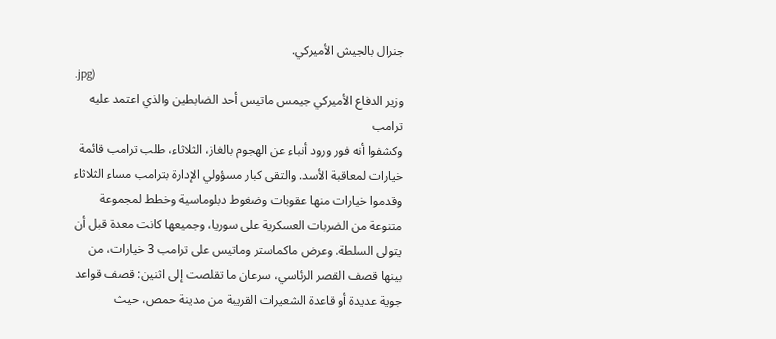جنرال بالجيش الأميركي.
.jpg)
وزير الدفاع الأميركي جيمس ماتيس أحد الضابطين والذي اعتمد عليه ترامب
وكشفوا أنه فور ورود أنباء عن الهجوم بالغاز، الثلاثاء، طلب ترامب قائمة خيارات لمعاقبة الأسد. والتقى كبار مسؤولي الإدارة بترامب مساء الثلاثاء وقدموا خيارات منها عقوبات وضغوط دبلوماسية وخطط لمجموعة متنوعة من الضربات العسكرية على سوريا، وجميعها كانت معدة قبل أن يتولى السلطة. وعرض ماكماستر وماتيس على ترامب 3 خيارات، من بينها قصف القصر الرئاسي، سرعان ما تقلصت إلى اثنين: قصف قواعد جوية عديدة أو قاعدة الشعيرات القريبة من مدينة حمص، حيث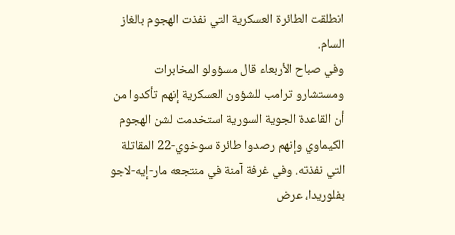انطلقت الطائرة العسكرية التي نفذت الهجوم بالغاز السام.
وفي صباح الأربعاء قال مسؤولو المخابرات ومستشارو ترامب للشؤون العسكرية إنهم تأكدوا من أن القاعدة الجوية السورية استخدمت لشن الهجوم الكيماوي وإنهم رصدوا طائرة سوخوي-22 المقاتلة التي نفذته. وفي غرفة آمنة في منتجعه مار-إيه-لاجو بفلوريدا، عرض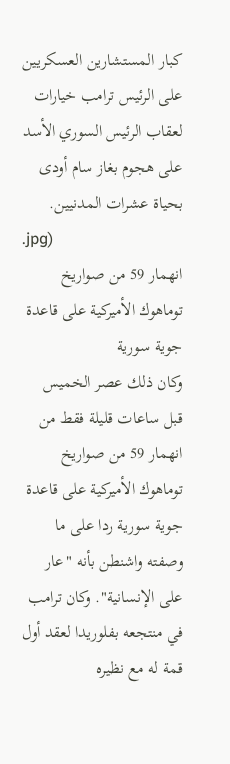كبار المستشارين العسكريين على الرئيس ترامب خيارات لعقاب الرئيس السوري الأسد على هجوم بغاز سام أودى بحياة عشرات المدنيين.
.jpg)
انهمار 59 من صواريخ توماهوك الأميركية على قاعدة جوية سورية
وكان ذلك عصر الخميس قبل ساعات قليلة فقط من انهمار 59 من صواريخ توماهوك الأميركية على قاعدة جوية سورية ردا على ما وصفته واشنطن بأنه "عار على الإنسانية". وكان ترامب في منتجعه بفلوريدا لعقد أول قمة له مع نظيره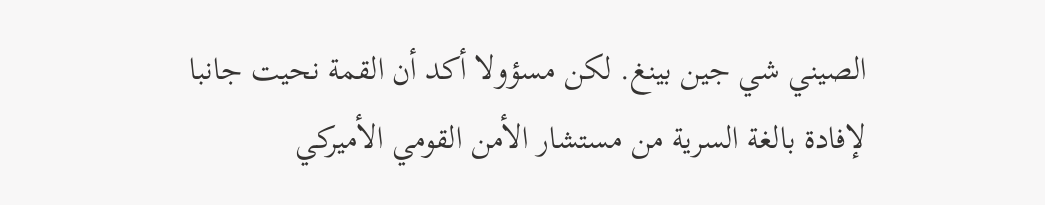الصيني شي جين بينغ. لكن مسؤولا أكد أن القمة نحيت جانبا لإفادة بالغة السرية من مستشار الأمن القومي الأميركي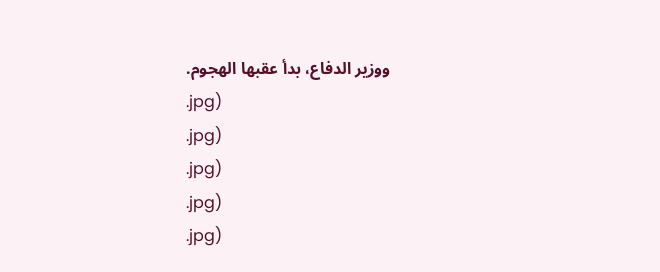ووزير الدفاع، بدأ عقبها الهجوم.
.jpg)
.jpg)
.jpg)
.jpg)
.jpg)